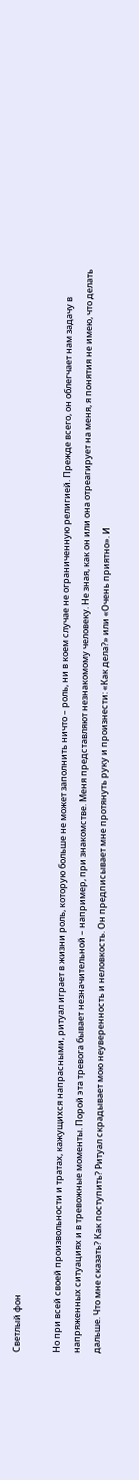Светлый фон

Но при всей своей произвольности и тратах, кажущихся напрасными, ритуал играет в жизни роль, которую больше не может заполнить ничто – роль, ни в коем случае не ограниченную религией. Прежде всего, он облегчает нам задачу в напряженных ситуациях и в тревожные моменты. Порой эта тревога бывает незначительной – например, при знакомстве. Меня представляют незнакомому человеку. Не зная, как он или она отреагирует на меня, я понятия не имею, что делать дальше. Что мне сказать? Как поступить? Ритуал скрадывает мою неуверенность и неловкость. Он предписывает мне протянуть руку и произнести: «Как дела?» или «Очень приятно». И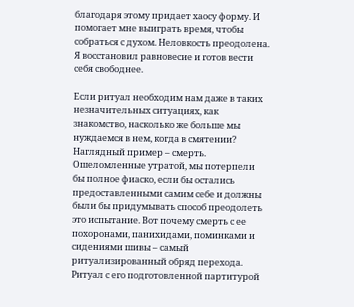благодаря этому придает хаосу форму. И помогает мне выиграть время, чтобы собраться с духом. Неловкость преодолена. Я восстановил равновесие и готов вести себя свободнее.

Если ритуал необходим нам даже в таких незначительных ситуациях, как знакомство, насколько же больше мы нуждаемся в нем, когда в смятении? Наглядный пример – смерть. Ошеломленные утратой, мы потерпели бы полное фиаско, если бы остались предоставленными самим себе и должны были бы придумывать способ преодолеть это испытание. Вот почему смерть с ее похоронами, панихидами, поминками и сидениями шивы – самый ритуализированный обряд перехода. Ритуал с его подготовленной партитурой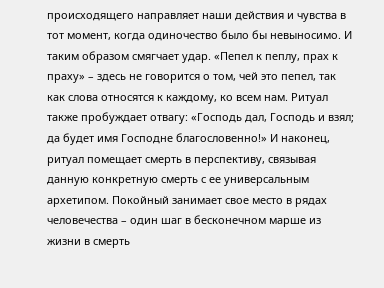происходящего направляет наши действия и чувства в тот момент, когда одиночество было бы невыносимо. И таким образом смягчает удар. «Пепел к пеплу, прах к праху» – здесь не говорится о том, чей это пепел, так как слова относятся к каждому, ко всем нам. Ритуал также пробуждает отвагу: «Господь дал, Господь и взял; да будет имя Господне благословенно!» И наконец, ритуал помещает смерть в перспективу, связывая данную конкретную смерть с ее универсальным архетипом. Покойный занимает свое место в рядах человечества – один шаг в бесконечном марше из жизни в смерть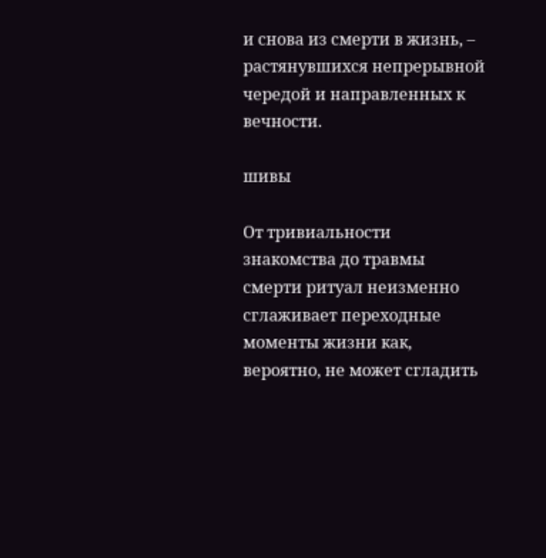и снова из смерти в жизнь, – растянувшихся непрерывной чередой и направленных к вечности.

шивы

От тривиальности знакомства до травмы смерти ритуал неизменно сглаживает переходные моменты жизни как, вероятно, не может сгладить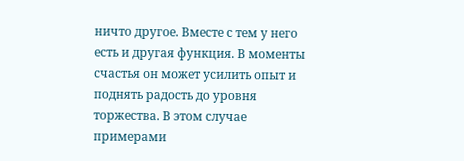ничто другое. Вместе с тем у него есть и другая функция. В моменты счастья он может усилить опыт и поднять радость до уровня торжества. В этом случае примерами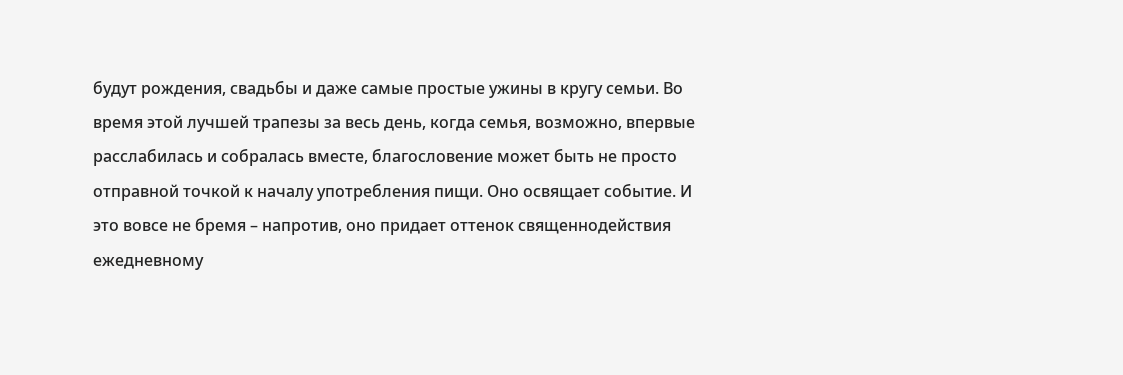будут рождения, свадьбы и даже самые простые ужины в кругу семьи. Во время этой лучшей трапезы за весь день, когда семья, возможно, впервые расслабилась и собралась вместе, благословение может быть не просто отправной точкой к началу употребления пищи. Оно освящает событие. И это вовсе не бремя – напротив, оно придает оттенок священнодействия ежедневному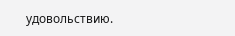удовольствию.